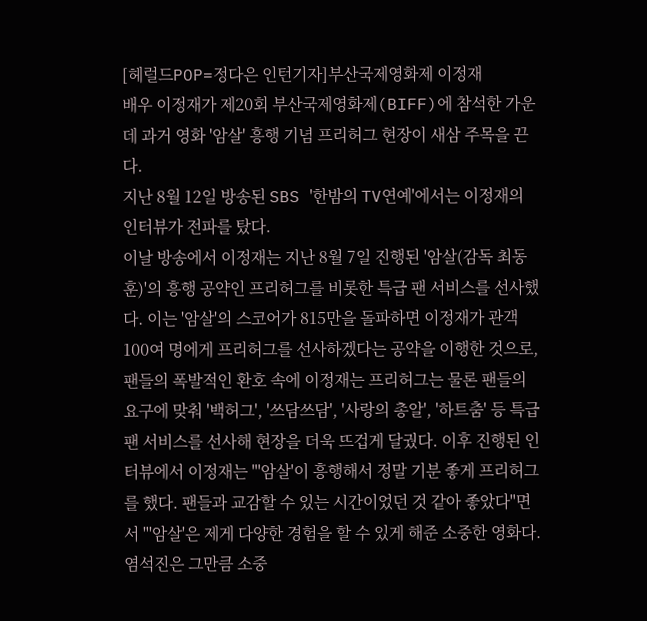[헤럴드POP=정다은 인턴기자]부산국제영화제 이정재
배우 이정재가 제20회 부산국제영화제(BIFF)에 참석한 가운데 과거 영화 '암살' 흥행 기념 프리허그 현장이 새삼 주목을 끈다.
지난 8월 12일 방송된 SBS '한밤의 TV연예'에서는 이정재의 인터뷰가 전파를 탔다.
이날 방송에서 이정재는 지난 8월 7일 진행된 '암살(감독 최동훈)'의 흥행 공약인 프리허그를 비롯한 특급 팬 서비스를 선사했다. 이는 '암살'의 스코어가 815만을 돌파하면 이정재가 관객 100여 명에게 프리허그를 선사하겠다는 공약을 이행한 것으로, 팬들의 폭발적인 환호 속에 이정재는 프리허그는 물론 팬들의 요구에 맞춰 '백허그', '쓰담쓰담', '사랑의 총알', '하트춤' 등 특급 팬 서비스를 선사해 현장을 더욱 뜨겁게 달궜다. 이후 진행된 인터뷰에서 이정재는 "'암살'이 흥행해서 정말 기분 좋게 프리허그를 했다. 팬들과 교감할 수 있는 시간이었던 것 같아 좋았다"면서 "'암살'은 제게 다양한 경험을 할 수 있게 해준 소중한 영화다. 염석진은 그만큼 소중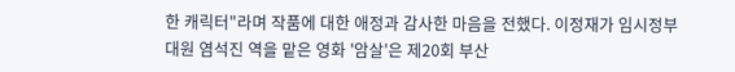한 캐릭터"라며 작품에 대한 애정과 감사한 마음을 전했다. 이정재가 임시정부대원 염석진 역을 맡은 영화 '암살'은 제20회 부산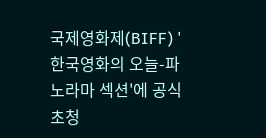국제영화제(BIFF) '한국영화의 오늘-파노라마 섹션'에 공식 초청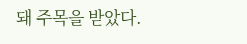돼 주목을 받았다.